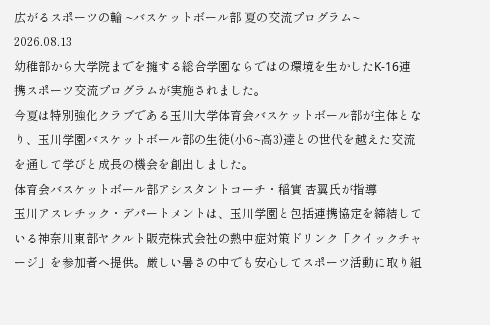広がるスポーツの輪 ~バスケットボール部 夏の交流プログラム~
2026.08.13
幼稚部から大学院までを擁する総合学園ならではの環境を生かしたK-16連携スポーツ交流プログラムが実施されました。
今夏は特別強化クラブである玉川大学体育会バスケットボール部が主体となり、玉川学園バスケットボール部の生徒(小6~高3)達との世代を越えた交流を通して学びと成長の機会を創出しました。
体育会バスケットボール部アシスタントコーチ・稲實 杏翼氏が指導
玉川アスレチック・デパートメントは、玉川学園と包括連携協定を締結している神奈川東部ヤクルト販売株式会社の熱中症対策ドリンク「クイックチャージ」を参加者へ提供。厳しい暑さの中でも安心してスポーツ活動に取り組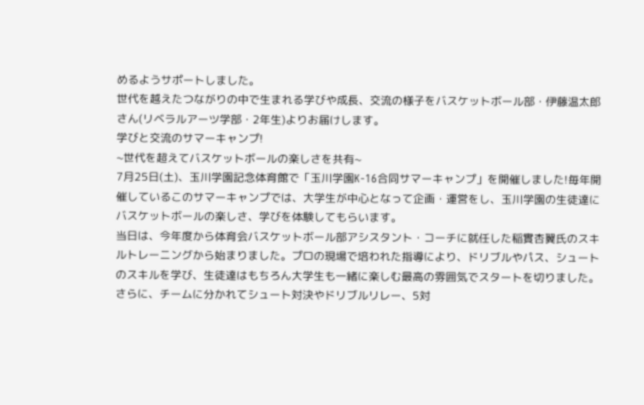めるようサポートしました。
世代を越えたつながりの中で生まれる学びや成長、交流の様子をバスケットボール部・伊藤温太郎さん(リベラルアーツ学部・2年生)よりお届けします。
学びと交流のサマーキャンプ!
~世代を超えてバスケットボールの楽しさを共有~
7月25日(土)、玉川学園記念体育館で「玉川学園K-16合同サマーキャンプ」を開催しました!毎年開催しているこのサマーキャンプでは、大学生が中心となって企画・運営をし、玉川学園の生徒達にバスケットボールの楽しさ、学びを体験してもらいます。
当日は、今年度から体育会バスケットボール部アシスタント・コーチに就任した稲實杏翼氏のスキルトレーニングから始まりました。プロの現場で培われた指導により、ドリブルやパス、シュートのスキルを学び、生徒達はもちろん大学生も一緒に楽しむ最高の雰囲気でスタートを切りました。
さらに、チームに分かれてシュート対決やドリブルリレー、5対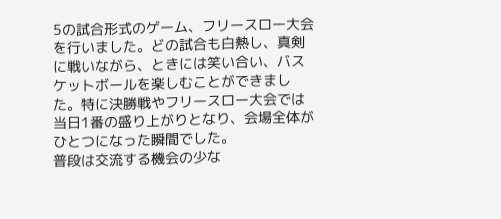5の試合形式のゲーム、フリースロー大会を行いました。どの試合も白熱し、真剣に戦いながら、ときには笑い合い、バスケットボールを楽しむことができました。特に決勝戦やフリースロー大会では当日1番の盛り上がりとなり、会場全体がひとつになった瞬間でした。
普段は交流する機会の少な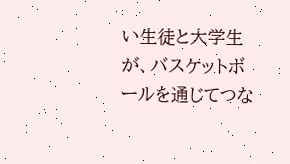い生徒と大学生が、バスケットボールを通じてつな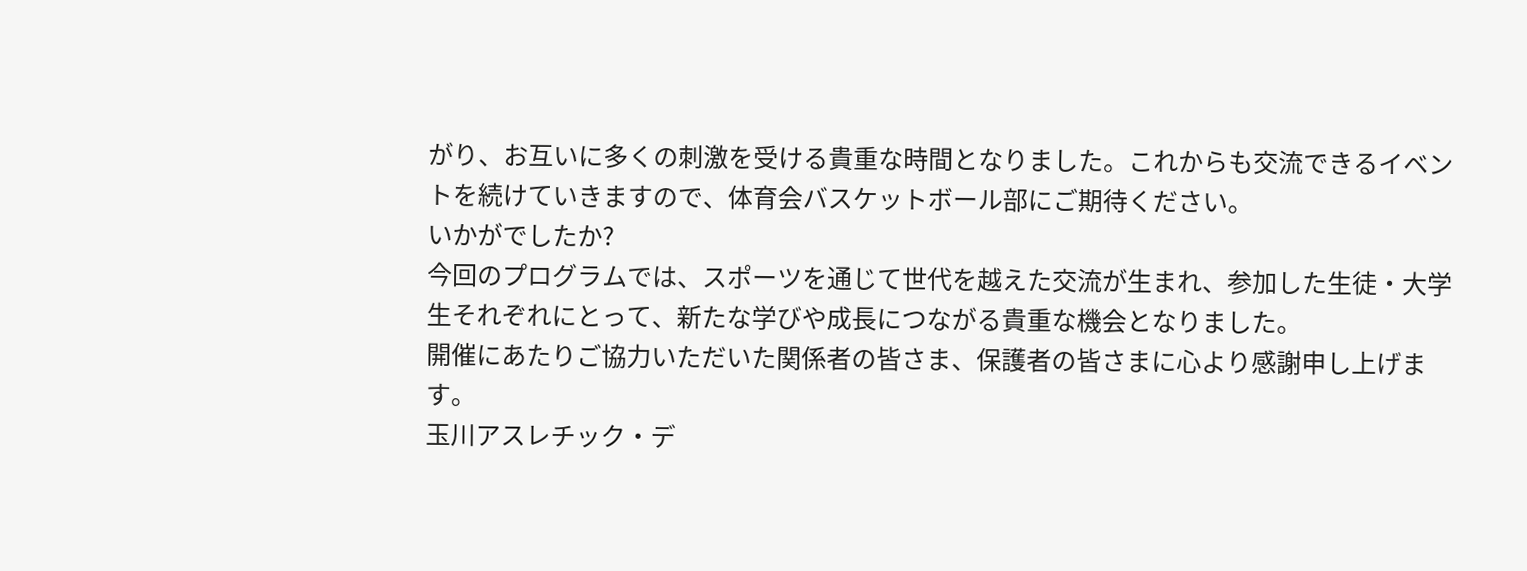がり、お互いに多くの刺激を受ける貴重な時間となりました。これからも交流できるイベントを続けていきますので、体育会バスケットボール部にご期待ください。
いかがでしたか?
今回のプログラムでは、スポーツを通じて世代を越えた交流が生まれ、参加した生徒・大学生それぞれにとって、新たな学びや成長につながる貴重な機会となりました。
開催にあたりご協力いただいた関係者の皆さま、保護者の皆さまに心より感謝申し上げます。
玉川アスレチック・デ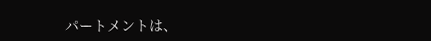パートメントは、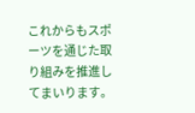これからもスポーツを通じた取り組みを推進してまいります。